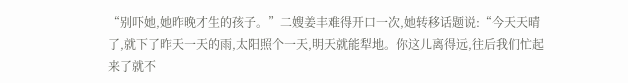“别吓她,她昨晚才生的孩子。”二嫂姜丰难得开口一次,她转移话题说:“今天天晴了,就下了昨天一天的雨,太阳照个一天,明天就能犁地。你这儿离得远,往后我们忙起来了就不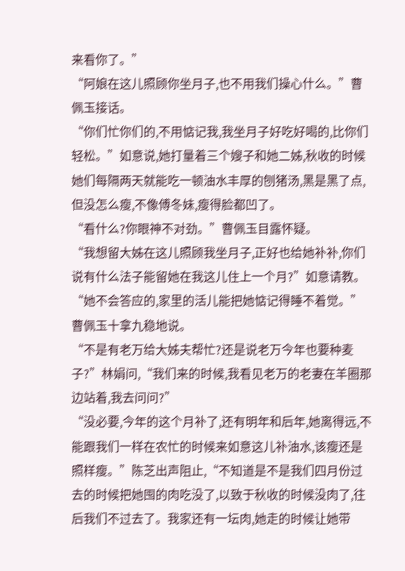来看你了。”
“阿娘在这儿照顾你坐月子,也不用我们操心什么。”曹佩玉接话。
“你们忙你们的,不用惦记我,我坐月子好吃好喝的,比你们轻松。”如意说,她打量着三个嫂子和她二姊,秋收的时候她们每隔两天就能吃一顿油水丰厚的刨猪汤,黑是黑了点,但没怎么瘦,不像傅冬妹,瘦得脸都凹了。
“看什么?你眼神不对劲。”曹佩玉目露怀疑。
“我想留大姊在这儿照顾我坐月子,正好也给她补补,你们说有什么法子能留她在我这儿住上一个月?”如意请教。
“她不会答应的,家里的活儿能把她惦记得睡不着觉。”曹佩玉十拿九稳地说。
“不是有老万给大姊夫帮忙?还是说老万今年也要种麦子?”林娟问,“我们来的时候,我看见老万的老妻在羊圈那边站着,我去问问?”
“没必要,今年的这个月补了,还有明年和后年,她离得远,不能跟我们一样在农忙的时候来如意这儿补油水,该瘦还是照样瘦。”陈芝出声阻止,“不知道是不是我们四月份过去的时候把她囤的肉吃没了,以致于秋收的时候没肉了,往后我们不过去了。我家还有一坛肉,她走的时候让她带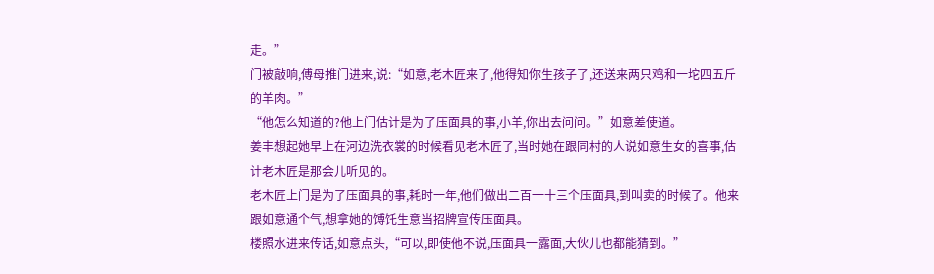走。”
门被敲响,傅母推门进来,说:“如意,老木匠来了,他得知你生孩子了,还送来两只鸡和一坨四五斤的羊肉。”
“他怎么知道的?他上门估计是为了压面具的事,小羊,你出去问问。”如意差使道。
姜丰想起她早上在河边洗衣裳的时候看见老木匠了,当时她在跟同村的人说如意生女的喜事,估计老木匠是那会儿听见的。
老木匠上门是为了压面具的事,耗时一年,他们做出二百一十三个压面具,到叫卖的时候了。他来跟如意通个气,想拿她的馎饦生意当招牌宣传压面具。
楼照水进来传话,如意点头,“可以,即使他不说,压面具一露面,大伙儿也都能猜到。”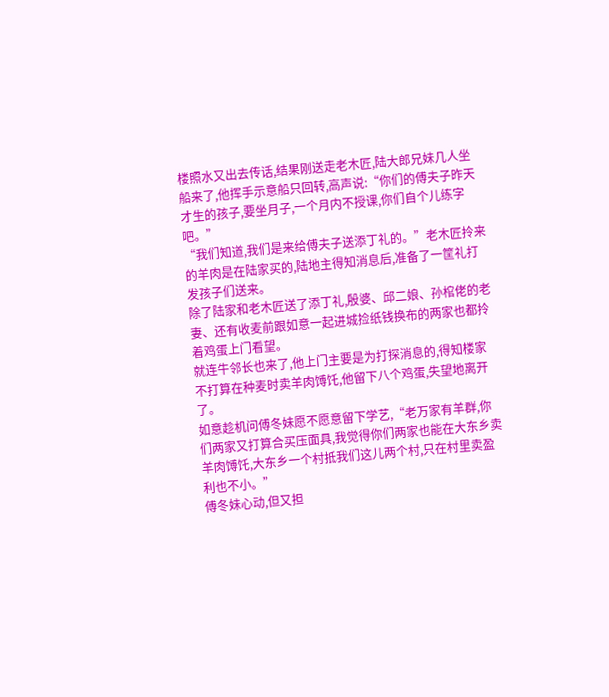楼照水又出去传话,结果刚送走老木匠,陆大郎兄妹几人坐船来了,他挥手示意船只回转,高声说:“你们的傅夫子昨天才生的孩子,要坐月子,一个月内不授课,你们自个儿练字吧。”
“我们知道,我们是来给傅夫子送添丁礼的。”老木匠拎来的羊肉是在陆家买的,陆地主得知消息后,准备了一筐礼打发孩子们送来。
除了陆家和老木匠送了添丁礼,殷婆、邱二娘、孙棺佬的老妻、还有收麦前跟如意一起进城捡纸钱换布的两家也都拎着鸡蛋上门看望。
就连牛邻长也来了,他上门主要是为打探消息的,得知楼家不打算在种麦时卖羊肉馎饦,他留下八个鸡蛋,失望地离开了。
如意趁机问傅冬妹愿不愿意留下学艺,“老万家有羊群,你们两家又打算合买压面具,我觉得你们两家也能在大东乡卖羊肉馎饦,大东乡一个村抵我们这儿两个村,只在村里卖盈利也不小。”
傅冬妹心动,但又担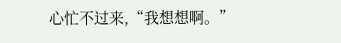心忙不过来,“我想想啊。”